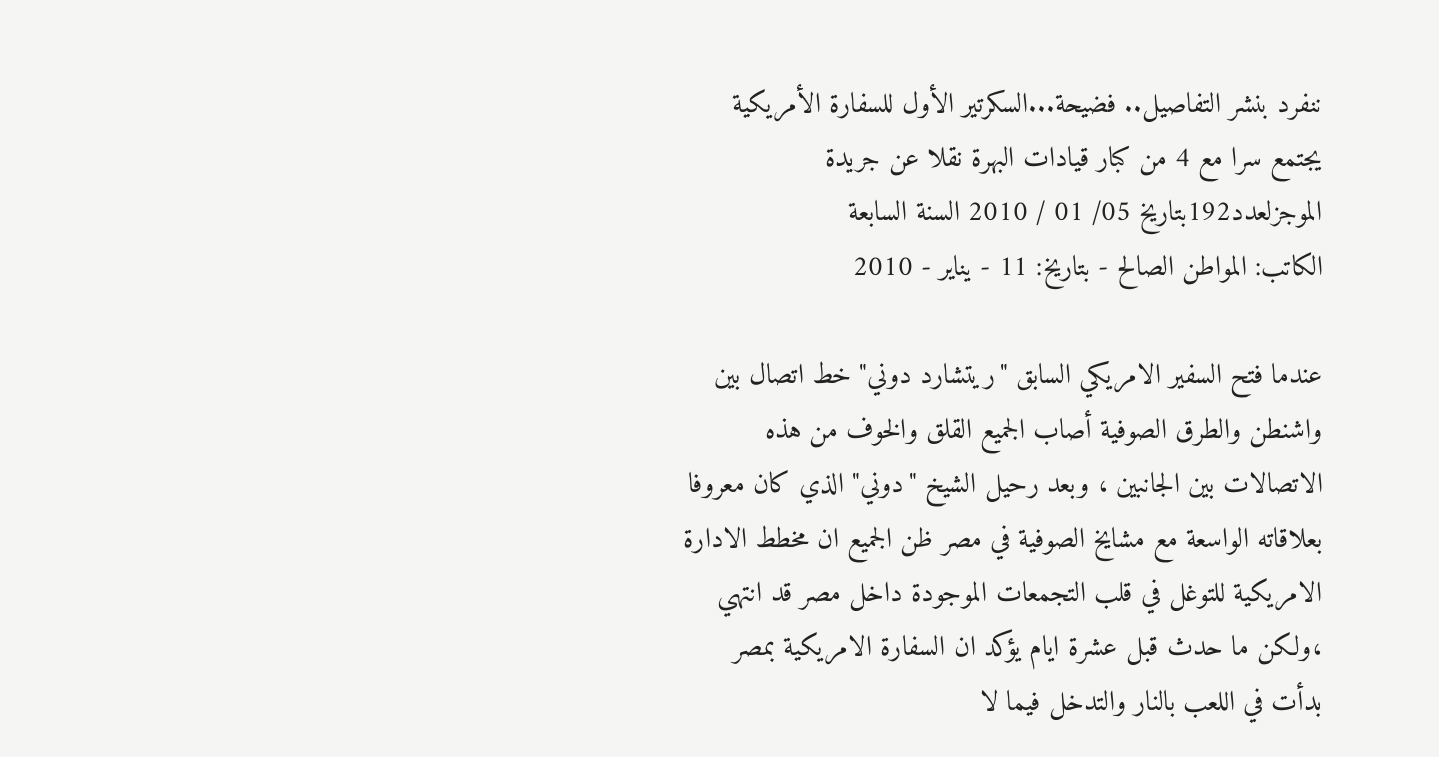ننفرد بنشر التفاصيل.. فضيحة...السكرتير الأول للسفارة الأمريكية يجتمع سرا مع 4 من كبار قيادات البهرة نقلا عن جريدة الموجزلعدد192بتاريخ 05/ 01 / 2010 السنة السابعة
الكاتب: المواطن الصالح - بتاريخ: 11 - يناير - 2010

عندما فتح السفير الامريكي السابق "ريتشارد دوني" خط اتصال بين واشنطن والطرق الصوفية أصاب الجميع القلق والخوف من هذه الاتصالات بين الجانبين ، وبعد رحيل الشيخ "دوني" الذي كان معروفا بعلاقاته الواسعة مع مشايخ الصوفية في مصر ظن الجميع ان مخطط الادارة الامريكية للتوغل في قلب التجمعات الموجودة داخل مصر قد انتهي ،ولكن ما حدث قبل عشرة ايام يؤكد ان السفارة الامريكية بمصر بدأت في اللعب بالنار والتدخل فيما لا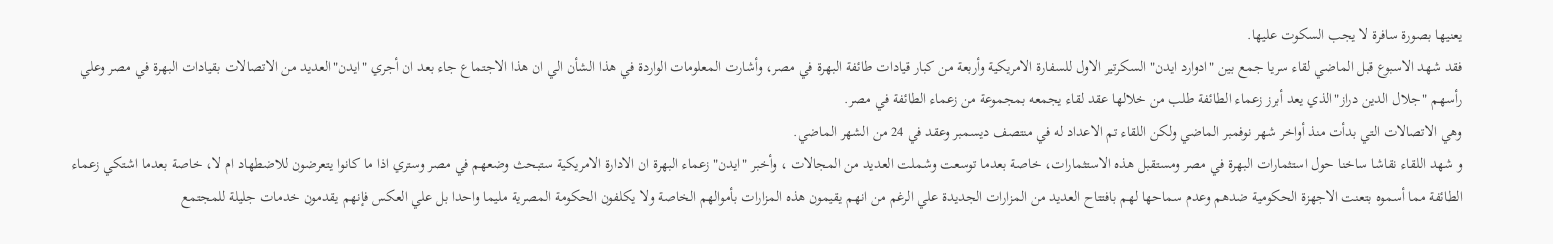يعنيها بصورة سافرة لا يجب السكوت عليها.
فقد شهد الاسبوع قبل الماضي لقاء سريا جمع بين "ادوارد ايدن" السكرتير الاول للسفارة الامريكية وأربعة من كبار قيادات طائفة البهرة في مصر، وأشارت المعلومات الواردة في هذا الشأن الي ان هذا الاجتماع جاء بعد ان أجري "ايدن"العديد من الاتصالات بقيادات البهرة في مصر وعلي رأسهم "جلال الدين دراز"الذي يعد أبرز زعماء الطائفة طلب من خلالها عقد لقاء يجمعه بمجموعة من زعماء الطائفة في مصر.
وهي الاتصالات التي بدأت منذ أواخر شهر نوفمبر الماضي ولكن اللقاء تم الاعداد له في منتصف ديسمبر وعقد في 24 من الشهر الماضي.
و شهد اللقاء نقاشا ساخنا حول استثمارات البهرة في مصر ومستقبل هذه الاستثمارات، خاصة بعدما توسعت وشملت العديد من المجالات ، وأخبر "ايدن" زعماء البهرة ان الادارة الامريكية ستبحث وضعهم في مصر وستري اذا ما كانوا يتعرضون للاضطهاد ام لا، خاصة بعدما اشتكي زعماء الطائفة مما أسموه بتعنت الاجهزة الحكومية ضدهم وعدم سماحها لهم بافتتاح العديد من المزارات الجديدة علي الرغم من انهم يقيمون هذه المزارات بأموالهم الخاصة ولا يكلفون الحكومة المصرية مليما واحدا بل علي العكس فإنهم يقدمون خدمات جليلة للمجتمع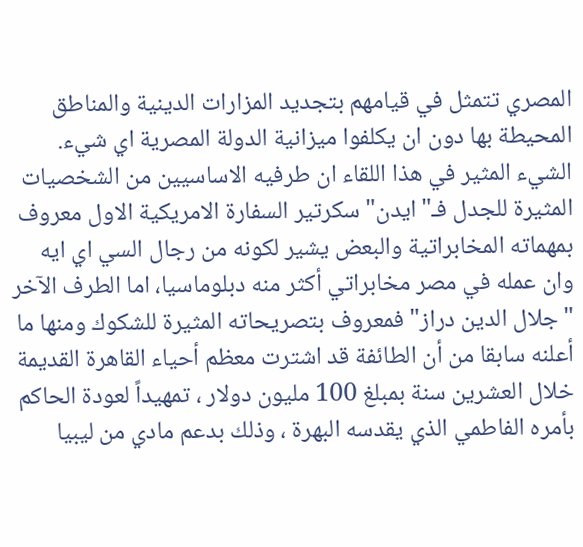المصري تتمثل في قيامهم بتجديد المزارات الدينية والمناطق المحيطة بها دون ان يكلفوا ميزانية الدولة المصرية اي شيء.
الشيء المثير في هذا اللقاء ان طرفيه الاساسيين من الشخصيات المثيرة للجدل فـ"ايدن" سكرتير السفارة الامريكية الاول معروف بمهماته المخابراتية والبعض يشير لكونه من رجال السي اي ايه وان عمله في مصر مخابراتي أكثر منه دبلوماسيا، اما الطرف الآخر "جلال الدين دراز" فمعروف بتصريحاته المثيرة للشكوك ومنها ما أعلنه سابقا من أن الطائفة قد اشترت معظم أحياء القاهرة القديمة خلال العشرين سنة بمبلغ 100 مليون دولار ، تمهيداً لعودة الحاكم بأمره الفاطمي الذي يقدسه البهرة ، وذلك بدعم مادي من ليبيا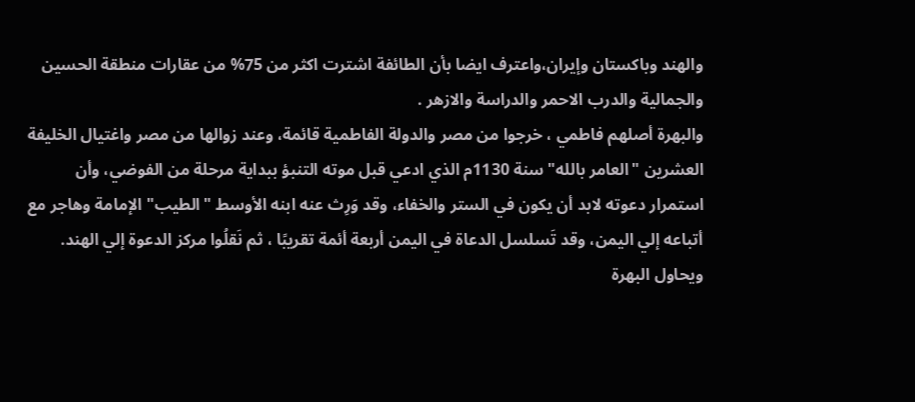والهند وباكستان وإيران،واعترف ايضا بأن الطائفة اشترت اكثر من 75% من عقارات منطقة الحسين والجمالية والدرب الاحمر والدراسة والازهر .
والبهرة أصلهم فاطمي ، خرجوا من مصر والدولة الفاطمية قائمة، وعند زوالها من مصر واغتيال الخليفة العشرين "العامر بالله" سنة 1130م الذي ادعي قبل موته التنبؤ ببداية مرحلة من الفوضي، وأن استمرار دعوته لابد أن يكون في الستر والخفاء، وقد وَرِث عنه ابنه الأوسط "الطيب" الإمامة وهاجر مع أتباعه إلي اليمن، وقد تَسلسل الدعاة في اليمن أربعة أئمة تقريبًا ، ثم نَقلُوا مركز الدعوة إلي الهند.
ويحاول البهرة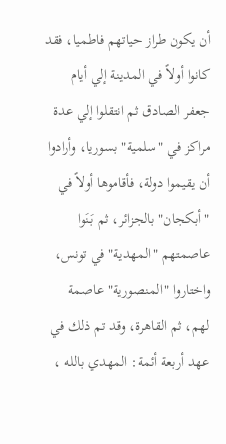أن يكون طراز حياتهم فاطميا، فقد كانوا أولاً في المدينة إلي أيام جعفر الصادق ثم انتقلوا إلي عدة مراكز في "سلمية" بسوريا، وأرادوا أن يقيموا دولة، فأقاموها أولاً في "أبكجان" بالجزائر، ثم بَنَوا عاصمتهم "المهدية" في تونس، واختاروا "المنصورية" عاصمة لهم، ثم القاهرة، وقد تم ذلك في عهد أربعة أئمة: المهدي بالله ،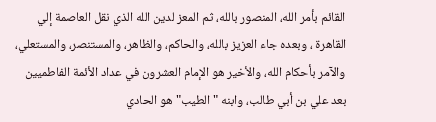القائم بأمر الله، المنصور بالله، ثم المعز لدين الله الذي نقل العاصمة إلي القاهرة ، وبعده جاء العزيز بالله، والحاكم، والظاهر، والمستنصر، والمستعلي، والآمر بأحكام الله، والأخير هو الإمام العشرون في عداد الأئمة الفاطميين بعد علي بن أبي طالب، وابنه "الطيب" هو الحادي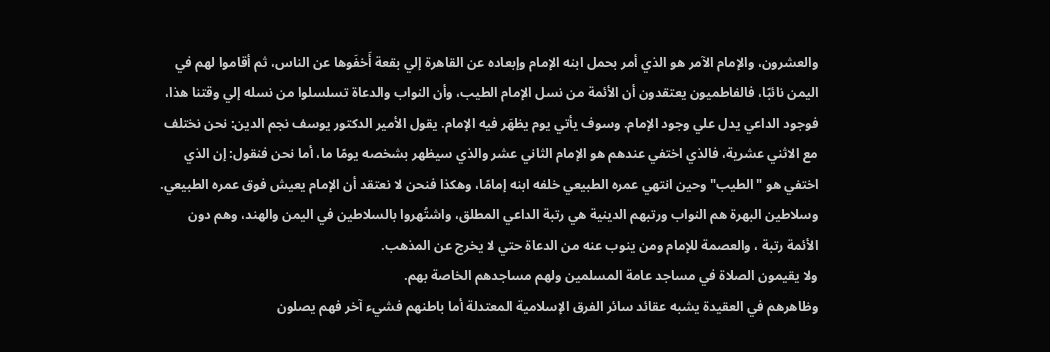والعشرون، والإمام الآمر هو الذي أمر بحمل ابنه الإمام وإبعاده عن القاهرة إلي بقعة أَخفَوها عن الناس، ثم أقاموا لهم في اليمن نائبًا، فالفاطميون يعتقدون أن الأئمة من نسل الإمام الطيب، وأن النواب والدعاة تسلسلوا من نسله إلي وقتنا هذا، فوجود الداعي يدل علي وجود الإمام. وسوف يأتي يوم يظهَر فيه الإمام. يقول الأمير الدكتور يوسف نجم الدين: نحن نختلف مع الاثني عشرية، فالذي اختفي عندهم هو الإمام الثاني عشر والذي سيظهر بشخصه يومًا ما، أما نحن فنقول: إن الذي اختفي هو "الطيب" وحين انتهي عمره الطبيعي خلفه ابنه إمامًا، وهكذا فنحن لا نعتقد أن الإمام يعيش فوق عمره الطبيعي.
وسلاطين البهرة هم النواب ورتبهم الدينية هي رتبة الداعي المطلق، واشتُهروا بالسلاطين في اليمن والهند، وهم دون الأئمة رتبة ، والعصمة للإمام ومن ينوب عنه من الدعاة حتي لا يخرج عن المذهب.
ولا يقيمون الصلاة في مساجد عامة المسلمين ولهم مساجدهم الخاصة بهم.
وظاهرهم في العقيدة يشبه عقائد سائر الفرق الإسلامية المعتدلة أما باطنهم فشيء آخر فهم يصلون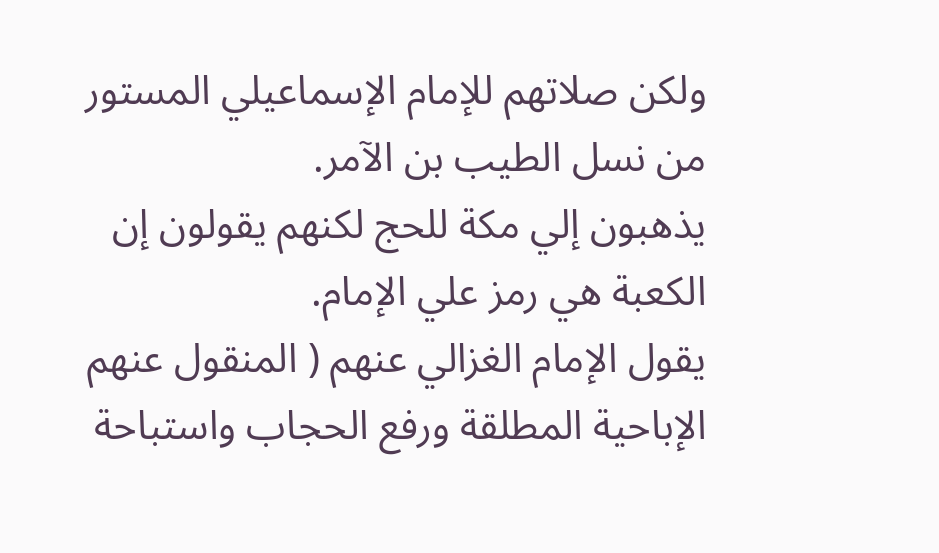ولكن صلاتهم للإمام الإسماعيلي المستور من نسل الطيب بن الآمر.
يذهبون إلي مكة للحج لكنهم يقولون إن الكعبة هي رمز علي الإمام.
يقول الإمام الغزالي عنهم ( المنقول عنهم الإباحية المطلقة ورفع الحجاب واستباحة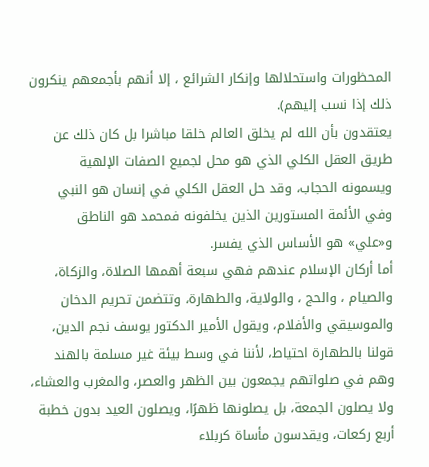المحظورات واستحلالها وإنكار الشرائع ، إلا أنهم بأجمعهم ينكرون ذلك إذا نسب إليهم).
يعتقدون بأن الله لم يخلق العالم خلقا مباشرا بل كان ذلك عن طريق العقل الكلي الذي هو محل لجميع الصفات الإلهية ويسمونه الحجاب، وقد حل العقل الكلي في إنسان هو النبي وفي الأئمة المستورين الذين يخلفونه فمحمد هو الناطق و«علي» هو الأساس الذي يفسر.
أما أركان الإسلام عندهم فهي سبعة أهمها الصلاة، والزكاة، والصيام ، والحج ، والولاية، والطهارة، وتتضمن تحريم الدخان والموسيقي والأفلام، ويقول الأمير الدكتور يوسف نجم الدين، قولنا بالطهارة احتياط، لأننا في وسط بيئة غير مسلمة بالهند وهم في صلواتهم يجمعون بين الظهر والعصر، والمغرب والعشاء، ولا يصلون الجمعة، بل يصلونها ظهرًا، ويصلون العيد بدون خطبة أربع ركعات، ويقدسون مأساة كربلاء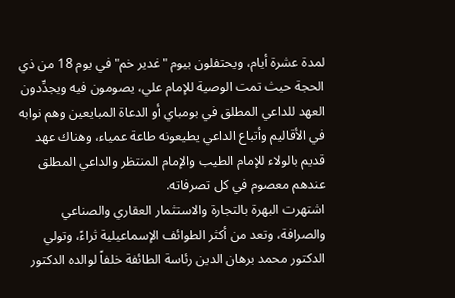لمدة عشرة أيام، ويحتفلون بيوم "غدير خم" في يوم 18 من ذي الحجة حيث تمت الوصية للإمام علي، يصومون فيه ويجدِّدون العهد للداعي المطلق في بومباي أو الدعاة المبايعين وهم نوابه في الأقاليم وأتباع الداعي يطيعونه طاعة عمياء، وهناك عهد قديم بالولاء للإمام الطيب والإمام المنتظر والداعي المطلق عندهم معصوم في كل تصرفاته.
اشتهرت البهرة بالتجارة والاستثمار العقاري والصناعي والصرافة، وتعد من أكثر الطوائف الإسماعيلية ثراءً، وتولي الدكتور محمد برهان الدين رئاسة الطائفة خلفاً لوالده الدكتور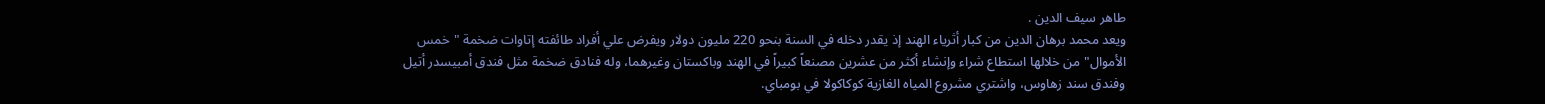طاهر سيف الدين .
ويعد محمد برهان الدين من كبار أثرياء الهند إذ يقدر دخله في السنة بنحو 220 مليون دولار ويفرض علي أفراد طائفته إتاوات ضخمة "خمس الأموال" من خلالها استطاع شراء وإنشاء أكثر من عشرين مصنعاً كبيراً في الهند وباكستان وغيرهما، وله فنادق ضخمة مثل فندق أمبيسدر أتيل وفندق سند زهاوس، واشتري مشروع المياه الغازية كوكاكولا في بومباي.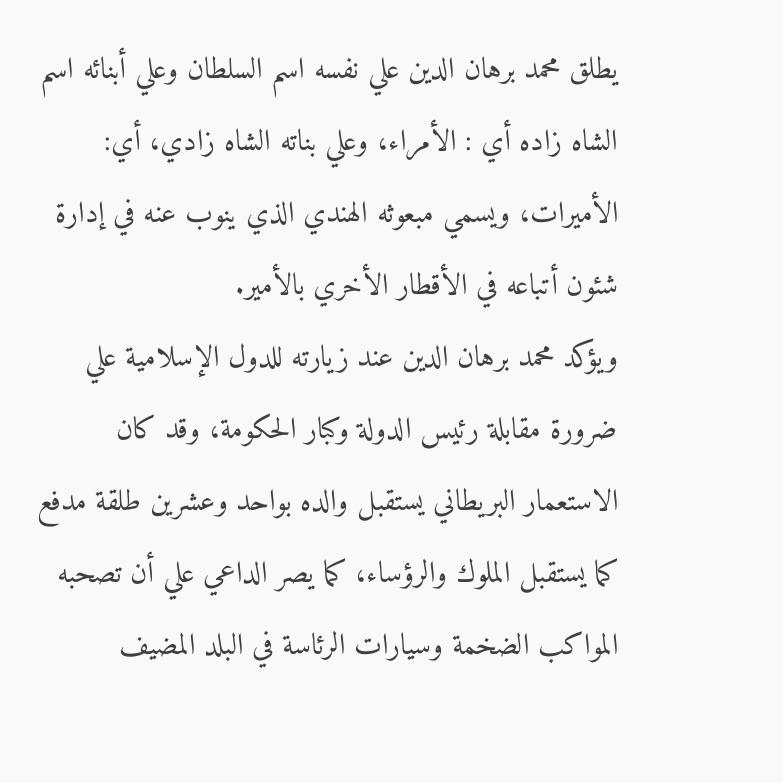يطلق محمد برهان الدين علي نفسه اسم السلطان وعلي أبنائه اسم الشاه زاده أي : الأمراء، وعلي بناته الشاه زادي، أي: الأميرات، ويسمي مبعوثه الهندي الذي ينوب عنه في إدارة شئون أتباعه في الأقطار الأخري بالأمير.
ويؤكد محمد برهان الدين عند زيارته للدول الإسلامية علي ضرورة مقابلة رئيس الدولة وكبار الحكومة، وقد كان الاستعمار البريطاني يستقبل والده بواحد وعشرين طلقة مدفع كما يستقبل الملوك والرؤساء، كما يصر الداعي علي أن تصحبه المواكب الضخمة وسيارات الرئاسة في البلد المضيف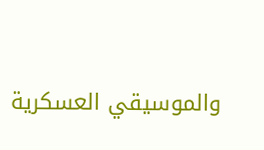والموسيقي العسكرية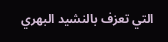التي تعزف بالنشيد البهري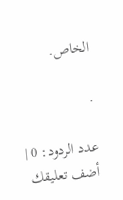الخاص.

.

عدد الردود: 0 | أضف تعليقك